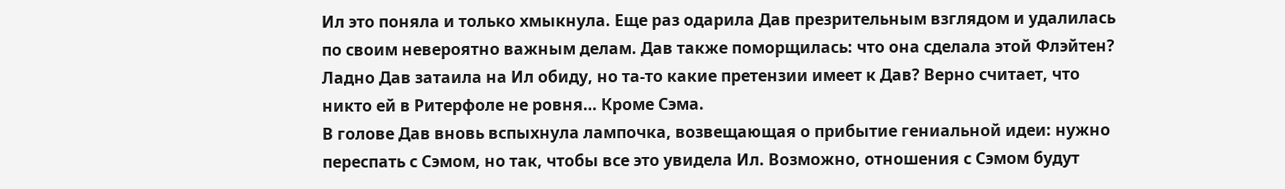Ил это поняла и только хмыкнула. Еще раз одарила Дав презрительным взглядом и удалилась по своим невероятно важным делам. Дав также поморщилась: что она сделала этой Флэйтен? Ладно Дав затаила на Ил обиду, но та-то какие претензии имеет к Дав? Верно считает, что никто ей в Ритерфоле не ровня… Кроме Сэма.
В голове Дав вновь вспыхнула лампочка, возвещающая о прибытие гениальной идеи: нужно переспать с Сэмом, но так, чтобы все это увидела Ил. Возможно, отношения с Сэмом будут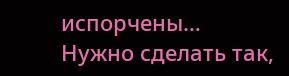испорчены… Нужно сделать так,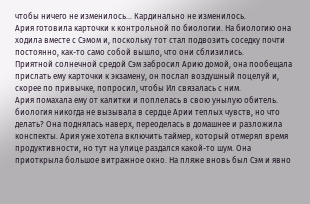чтобы ничего не изменилось… Кардинально не изменилось.
Ария готовила карточки к контрольной по биологии. На биологию она ходила вместе с Сэмом и, поскольку тот стал подвозить соседку почти постоянно, как-то само собой вышло, что они сблизились.
Приятной солнечной средой Сэм забросил Арию домой, она пообещала прислать ему карточки к экзамену, он послал воздушный поцелуй и, скорее по привычке, попросил, чтобы Ил связалась с ним.
Ария помахала ему от калитки и поплелась в свою унылую обитель. биология никогда не вызывала в сердце Арии теплых чувств, но что делать? Она поднялась наверх, переоделась в домашнее и разложила конспекты. Ария уже хотела включить таймер, который отмерял время продуктивности, но тут на улице раздался какой-то шум. Она приоткрыла большое витражное окно. На пляже вновь был Сэм и явно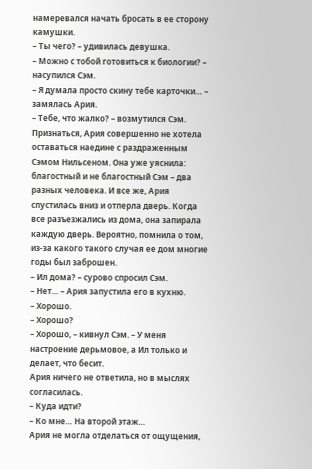намеревался начать бросать в ее сторону камушки.
– Ты чего? – удивилась девушка.
– Можно с тобой готовиться к биологии? – насупился Сэм.
– Я думала просто скину тебе карточки… – замялась Ария.
– Тебе, что жалко? – возмутился Сэм.
Признаться, Ария совершенно не хотела оставаться наедине с раздраженным Сэмом Нильсеном. Она уже уяснила: благостный и не благостный Сэм – два разных человека. И все же, Ария спустилась вниз и отперла дверь. Когда все разъезжались из дома, она запирала каждую дверь. Вероятно, помнила о том, из-за какого такого случая ее дом многие годы был заброшен.
– Ил дома? – сурово спросил Сэм.
– Нет… – Ария запустила его в кухню.
– Хорошо.
– Хорошо?
– Хорошо, – кивнул Сэм. – У меня настроение дерьмовое, а Ил только и делает, что бесит.
Ария ничего не ответила, но в мыслях согласилась.
– Куда идти?
– Ко мне… На второй этаж…
Ария не могла отделаться от ощущения,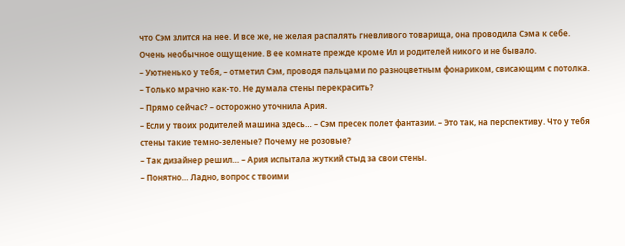что Сэм злится на нее. И все же, не желая распалять гневливого товарища, она проводила Сэма к себе. Очень необычное ощущение. В ее комнате прежде кроме Ил и родителей никого и не бывало.
– Уютненько у тебя, – отметил Сэм, проводя пальцами по разноцветным фонариком, свисающим с потолка. – Только мрачно как-то. Не думала стены перекрасить?
– Прямо сейчас? – осторожно уточнила Ария.
– Если у твоих родителей машина здесь… – Сэм пресек полет фантазии. – Это так, на перспективу. Что у тебя стены такие темно-зеленые? Почему не розовые?
– Так дизайнер решил… – Ария испытала жуткий стыд за свои стены.
– Понятно… Ладно, вопрос с твоими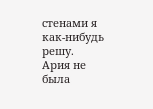стенами я как-нибудь решу.
Ария не была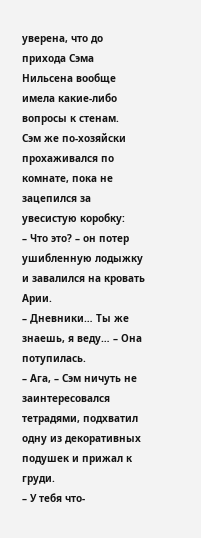уверена, что до прихода Сэма Нильсена вообще имела какие-либо вопросы к стенам.
Сэм же по-хозяйски прохаживался по комнате, пока не зацепился за увесистую коробку:
– Что это? – он потер ушибленную лодыжку и завалился на кровать Арии.
– Дневники… Ты же знаешь, я веду… – Она потупилась.
– Ага, – Сэм ничуть не заинтересовался тетрадями, подхватил одну из декоративных подушек и прижал к груди.
– У тебя что-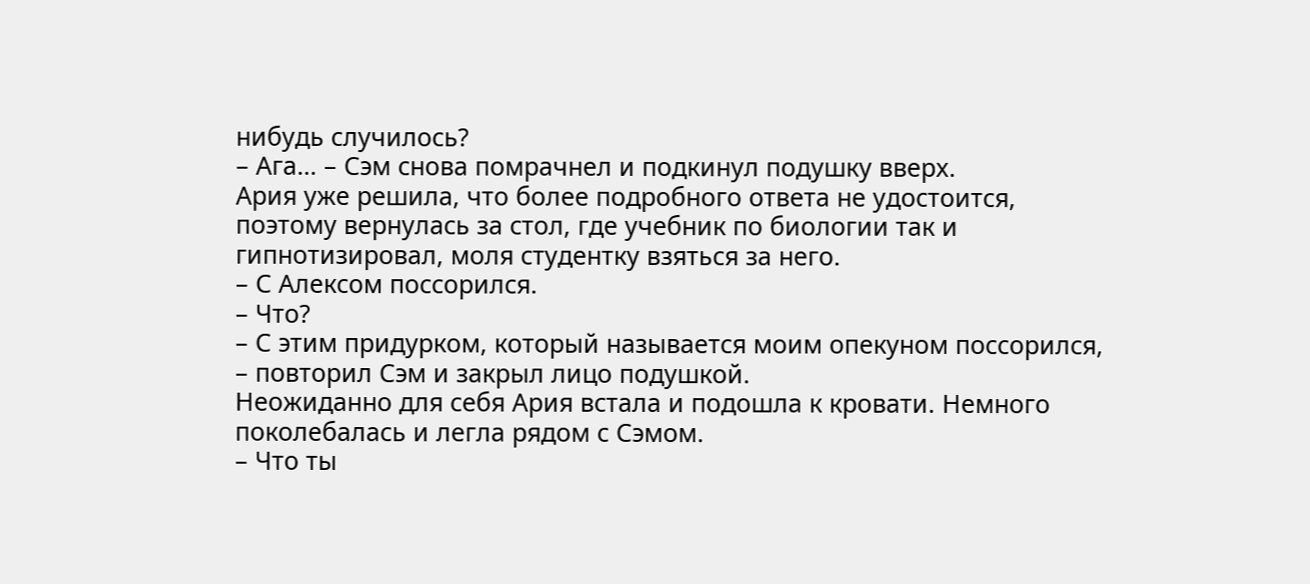нибудь случилось?
– Ага… – Сэм снова помрачнел и подкинул подушку вверх.
Ария уже решила, что более подробного ответа не удостоится, поэтому вернулась за стол, где учебник по биологии так и гипнотизировал, моля студентку взяться за него.
– С Алексом поссорился.
– Что?
– С этим придурком, который называется моим опекуном поссорился, – повторил Сэм и закрыл лицо подушкой.
Неожиданно для себя Ария встала и подошла к кровати. Немного поколебалась и легла рядом с Сэмом.
– Что ты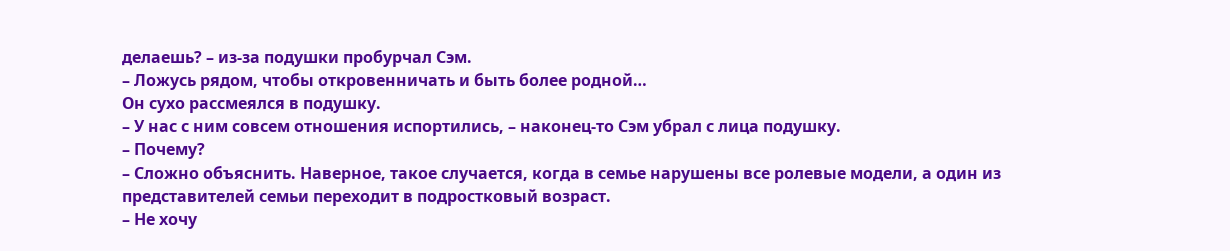делаешь? – из-за подушки пробурчал Сэм.
– Ложусь рядом, чтобы откровенничать и быть более родной…
Он сухо рассмеялся в подушку.
– У нас с ним совсем отношения испортились, – наконец-то Сэм убрал с лица подушку.
– Почему?
– Сложно объяснить. Наверное, такое случается, когда в семье нарушены все ролевые модели, а один из представителей семьи переходит в подростковый возраст.
– Не хочу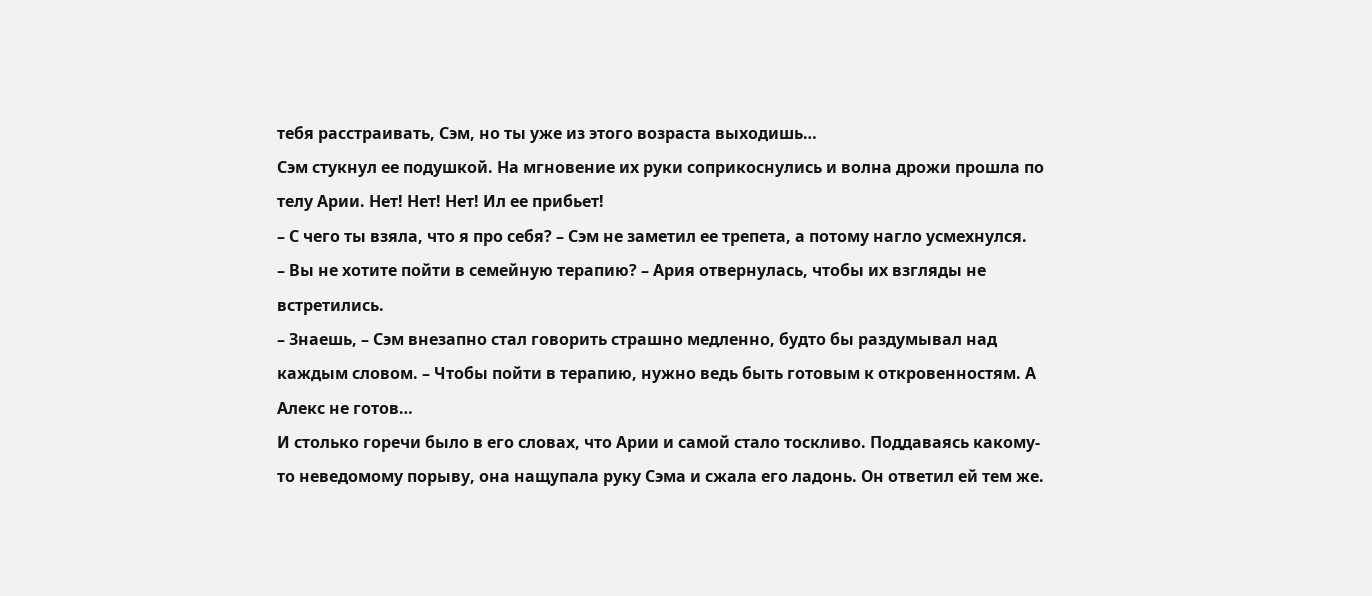тебя расстраивать, Сэм, но ты уже из этого возраста выходишь…
Сэм стукнул ее подушкой. На мгновение их руки соприкоснулись и волна дрожи прошла по телу Арии. Нет! Нет! Нет! Ил ее прибьет!
– С чего ты взяла, что я про себя? – Сэм не заметил ее трепета, а потому нагло усмехнулся.
– Вы не хотите пойти в семейную терапию? – Ария отвернулась, чтобы их взгляды не встретились.
– Знаешь, – Сэм внезапно стал говорить страшно медленно, будто бы раздумывал над каждым словом. – Чтобы пойти в терапию, нужно ведь быть готовым к откровенностям. А Алекс не готов…
И столько горечи было в его словах, что Арии и самой стало тоскливо. Поддаваясь какому-то неведомому порыву, она нащупала руку Сэма и сжала его ладонь. Он ответил ей тем же.